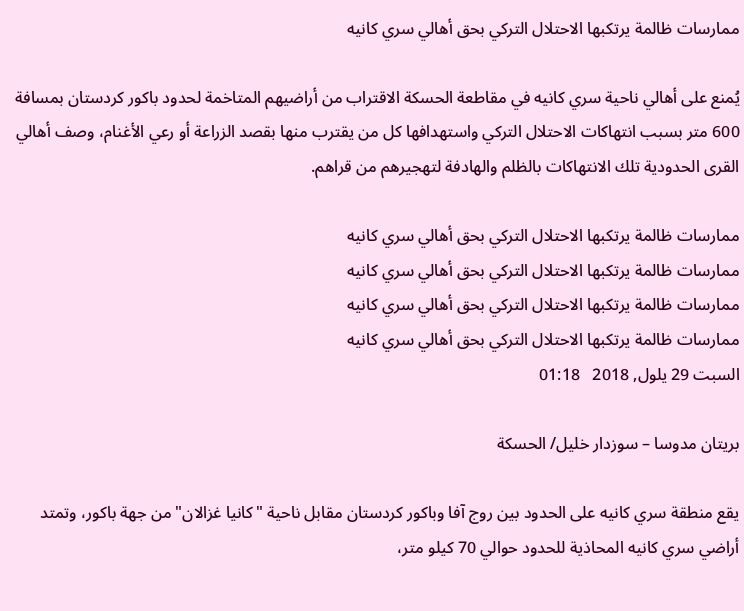ممارسات ظالمة يرتكبها الاحتلال التركي بحق أهالي سري كانيه

يُمنع على أهالي ناحية سري كانيه في مقاطعة الحسكة الاقتراب من أراضيهم المتاخمة لحدود باكور كردستان بمسافة 600 متر بسبب انتهاكات الاحتلال التركي واستهدافها كل من يقترب منها بقصد الزراعة أو رعي الأغنام، وصف أهالي القرى الحدودية تلك الانتهاكات بالظلم والهادفة لتهجيرهم من قراهم.

ممارسات ظالمة يرتكبها الاحتلال التركي بحق أهالي سري كانيه
ممارسات ظالمة يرتكبها الاحتلال التركي بحق أهالي سري كانيه
ممارسات ظالمة يرتكبها الاحتلال التركي بحق أهالي سري كانيه
ممارسات ظالمة يرتكبها الاحتلال التركي بحق أهالي سري كانيه
السبت 29 يلول, 2018   01:18

بريتان مدوسا – سوزدار خليل/ الحسكة

يقع منطقة سري كانيه على الحدود بين روج آفا وباكور كردستان مقابل ناحية "كانيا غزالان" من جهة باكور، وتمتد أراضي سري كانيه المحاذية للحدود حوالي 70 كيلو متر،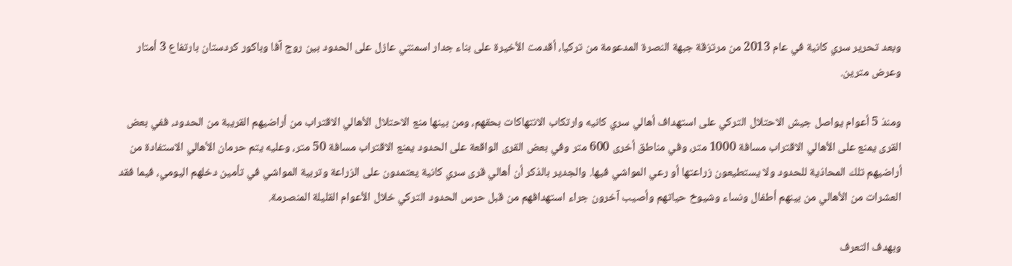وبعد تحرير سري كانية في عام 2013 من مرتزقة جبهة النصرة المدعومة من تركيا، أقدمت الأخيرة على بناء جدار اسمنتي عازل على الحدود بين روج آفا وباكور كردستان بارتفاع 3 أمتار وعرض مترين.

ومنذ 5 أعوام يواصل جيش الاحتلال التركي على استهداف أهالي سري كانيه وارتكاب الانتهاكات بحقهم، ومن بينها منع الاحتلال الأهالي الاقتراب من أراضيهم القريبة من الحدود، ففي بعض القرى يمنع على الأهالي الاقتراب مسافة 1000 متر، وفي مناطق أخرى 600 متر وفي بعض القرى الواقعة على الحدود يمنع الاقتراب مسافة 50 متر، وعليه يتم حرمان الأهالي الاستفادة من أراضيهم تلك المحاذية للحدود ولا يستطيعون زراعتها أو رعي المواشي فيها. والجدير بالذكر أن أهالي قرى سري كانية يعتمدون على الزراعة وتربية المواشي في تأمين دخلهم اليومي، فيما فقد العشرات من الأهالي من بينهم أطفال ونساء وشيوخ حياتهم وأصيب آخرون جراء استهدافهم من قبل حرس الحدود التركي خلال الأعوام القليلة المنصرمة.

وبهدف التعرف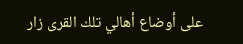على أوضاع أهالي تلك القرى زار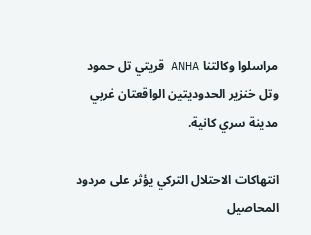مراسلوا وكالتنا ANHA قريتي تل حمود وتل خنزير الحدوديتين الواقعتان غربي مدينة سري كانية.

انتهاكات الاحتلال التركي يؤثر على مردود المحاصيل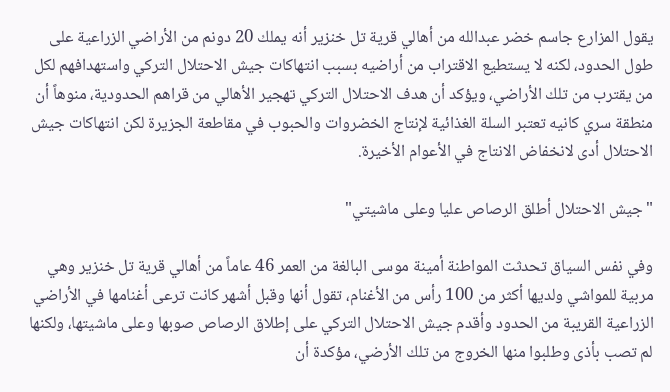يقول المزارع جاسم خضر عبدالله من أهالي قرية تل خنزير أنه يملك 20 دونم من الأراضي الزراعية على طول الحدود، لكنه لا يستطيع الاقتراب من أراضيه بسبب انتهاكات جيش الاحتلال التركي واستهدافهم لكل من يقترب من تلك الأراضي، ويؤكد أن هدف الاحتلال التركي تهجير الأهالي من قراهم الحدودية، منوهاً أن منطقة سري كانيه تعتبر السلة الغذائية لإنتاج الخضروات والحبوب في مقاطعة الجزيرة لكن انتهاكات جيش الاحتلال أدى لانخفاض الانتاج في الأعوام الأخيرة.

"جيش الاحتلال أطلق الرصاص عليا وعلى ماشيتي"

وفي نفس السياق تحدثت المواطنة أمينة موسى البالغة من العمر 46 عاماً من أهالي قرية تل خنزير وهي مربية للمواشي ولديها أكثر من 100 رأس من الأغنام، تقول أنها وقبل أشهر كانت ترعى أغنامها في الأراضي الزراعية القريبة من الحدود وأقدم جيش الاحتلال التركي على إطلاق الرصاص صوبها وعلى ماشيتها، ولكنها لم تصب بأذى وطلبوا منها الخروج من تلك الأرضي، مؤكدة أن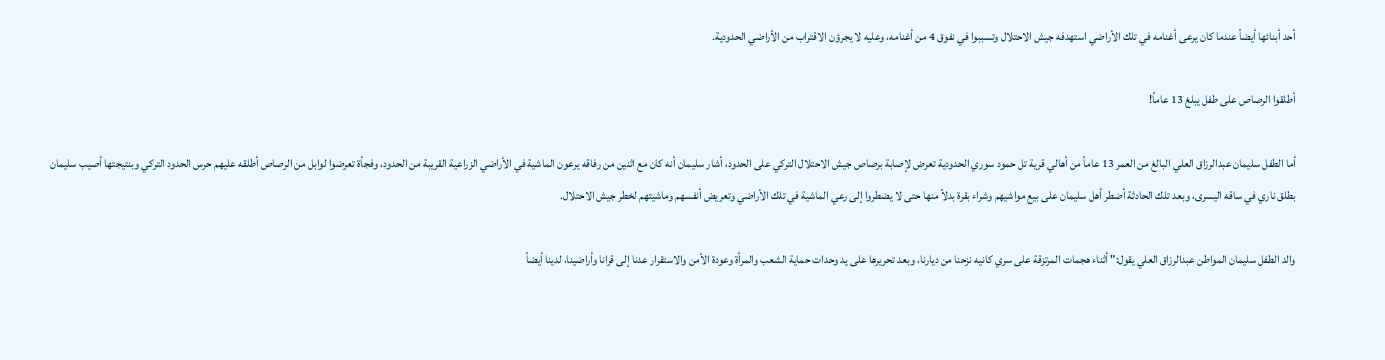أحد أبنائها أيضاً عندما كان يرعى أغنامه في تلك الأراضي استهدفه جيش الاحتلال وتسببوا في نفوق 4 من أغنامه، وعليه لا يجرؤن الاقتراب من الأراضي الحدودية.

أطلقوا الرصاص على طفل يبلغ 13 عاماً!

أما الطفل سليمان عبدالرزاق العلي البالغ من العمر 13 عاماً من أهالي قرية تل حمود سوري الحدودية تعرض لإصابة برصاص جيش الاحتلال التركي على الحدود، أشار سليمان أنه كان مع اثنين من رفاقه يرعون الماشية في الأراضي الزراعية القريبة من الحدود، وفجأة تعرضوا لوابل من الرصاص أطلقه عليهم حرس الحدود التركي وبنتيجتها أصيب سليمان بطلق ناري في ساقه اليسرى، وبعد تلك الحادثة أضطر أهل سليمان على بيع مواشيهم وشراء بقرة بدلاً منها حتى لا يضطروا إلى رعي الماشية في تلك الأراضي وتعريض أنفسهم وماشيتهم لخطر جيش الاحتلال.

والد الطفل سليمان المواطن عبدالرزاق العلي يقول:" أثناء هجمات المرتزقة على سري كانيه نزحنا من ديارنا، وبعد تحريرها على يد وحدات حماية الشعب والمرأة وعودة الأمن والاستقرار عدنا إلى قرانا وأراضينا، لدينا أيضاً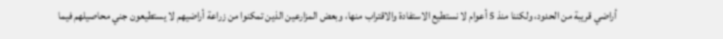أراضي قريبة من الحدود، ولكننا منذ 5 أعوام لا نستطيع الاستفادة والاقتراب منها، وبعض المزارعين الذين تمكنوا من زراعة أراضيهم لا يستطيعون جني محاصيلهم فيما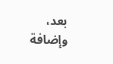بعد، وإضافة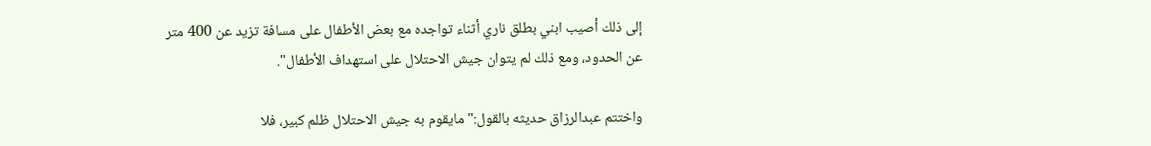إلى ذلك أصيب ابني بطلق ناري أثناء تواجده مع بعض الأطفال على مسافة تزيد عن 400 متر عن الحدود، ومع ذلك لم يتوان جيش الاحتلال على استهداف الأطفال".

واختتم عبدالرزاق حديثه بالقول:" مايقوم به جيش الاحتلال ظلم كبير، فلا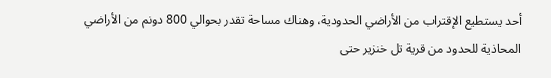أحد يستطيع الإقتراب من الأراضي الحدودية، وهناك مساحة تقدر بحوالي 800 دونم من الأراضي المحاذية للحدود من قرية تل خنزير حتى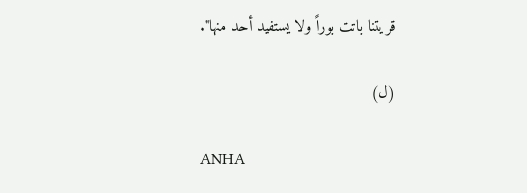قريتنا باتت بوراً ولا يستفيد أحد منها".

(ل)

ANHA